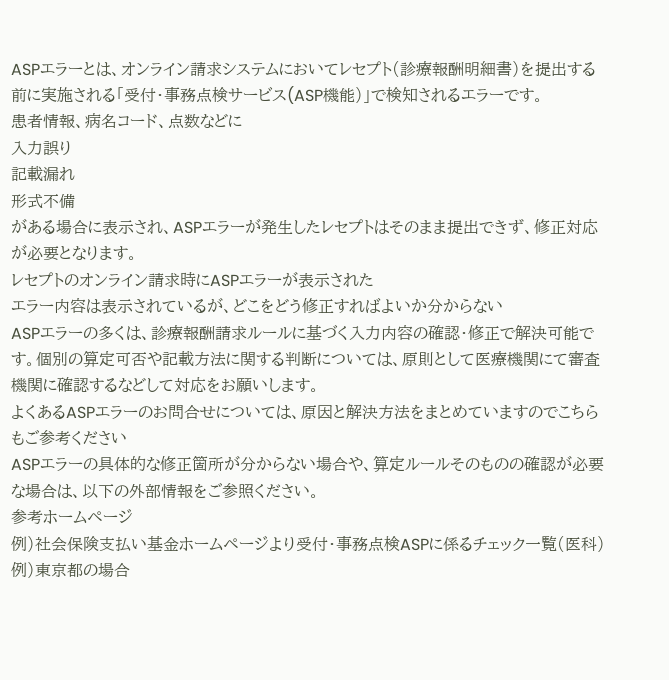ASPエラーとは、オンライン請求システムにおいてレセプト(診療報酬明細書)を提出する前に実施される「受付・事務点検サービス(ASP機能)」で検知されるエラーです。
患者情報、病名コード、点数などに
入力誤り
記載漏れ
形式不備
がある場合に表示され、ASPエラーが発生したレセプトはそのまま提出できず、修正対応が必要となります。
レセプトのオンライン請求時にASPエラーが表示された
エラー内容は表示されているが、どこをどう修正すればよいか分からない
ASPエラーの多くは、診療報酬請求ルールに基づく入力内容の確認・修正で解決可能です。個別の算定可否や記載方法に関する判断については、原則として医療機関にて審査機関に確認するなどして対応をお願いします。
よくあるASPエラーのお問合せについては、原因と解決方法をまとめていますのでこちらもご参考ください
ASPエラーの具体的な修正箇所が分からない場合や、算定ルールそのものの確認が必要な場合は、以下の外部情報をご参照ください。
参考ホームページ
例)社会保険支払い基金ホームページより受付・事務点検ASPに係るチェック一覧(医科)
例)東京都の場合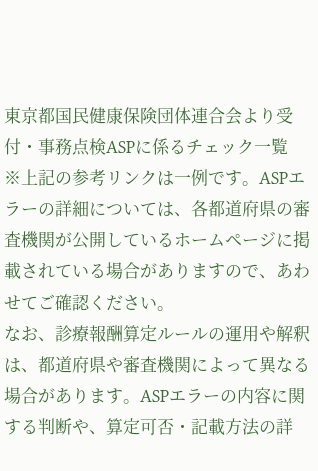東京都国民健康保険団体連合会より受付・事務点検ASPに係るチェック一覧
※上記の参考リンクは一例です。ASPエラーの詳細については、各都道府県の審査機関が公開しているホームページに掲載されている場合がありますので、あわせてご確認ください。
なお、診療報酬算定ルールの運用や解釈は、都道府県や審査機関によって異なる場合があります。ASPエラーの内容に関する判断や、算定可否・記載方法の詳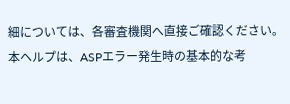細については、各審査機関へ直接ご確認ください。
本ヘルプは、ASPエラー発生時の基本的な考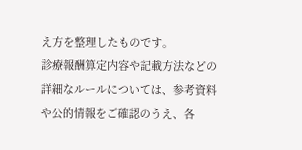え方を整理したものです。
診療報酬算定内容や記載方法などの詳細なルールについては、参考資料や公的情報をご確認のうえ、各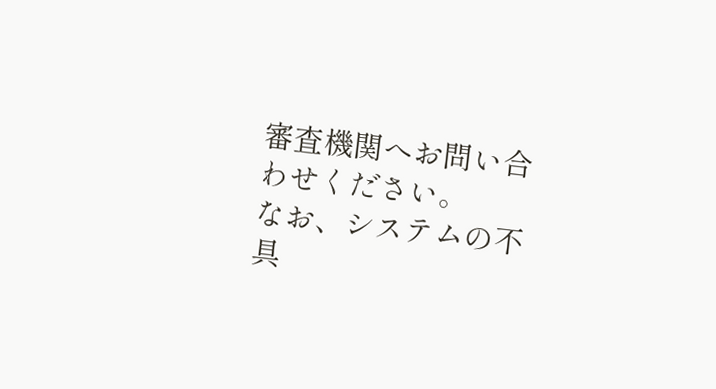審査機関へお問い合わせください。
なお、システムの不具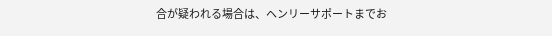合が疑われる場合は、ヘンリーサポートまでお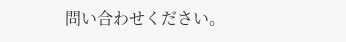問い合わせください。